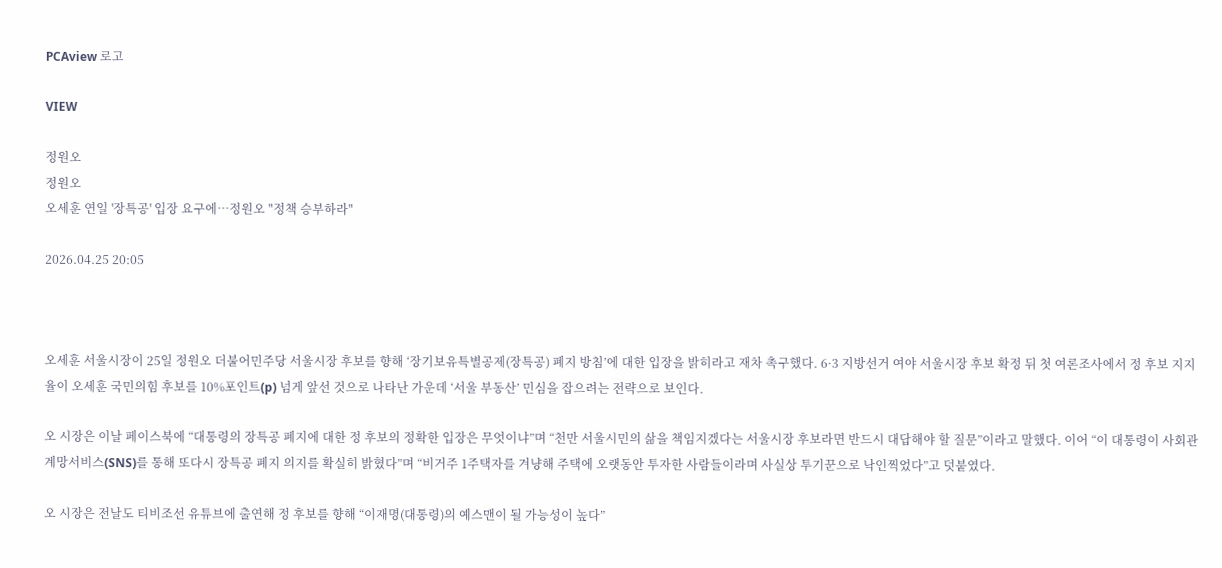PCAview 로고

VIEW

정원오
정원오
오세훈 연일 '장특공' 입장 요구에…정원오 "정책 승부하라"

2026.04.25 20:05



오세훈 서울시장이 25일 정원오 더불어민주당 서울시장 후보를 향해 ‘장기보유특별공제(장특공) 폐지 방침’에 대한 입장을 밝히라고 재차 촉구했다. 6·3 지방선거 여야 서울시장 후보 확정 뒤 첫 여론조사에서 정 후보 지지율이 오세훈 국민의힘 후보를 10%포인트(p) 넘게 앞선 것으로 나타난 가운데 ‘서울 부동산’ 민심을 잡으려는 전략으로 보인다.

오 시장은 이날 페이스북에 “대통령의 장특공 폐지에 대한 정 후보의 정확한 입장은 무엇이냐”며 “천만 서울시민의 삶을 책임지겠다는 서울시장 후보라면 반드시 대답해야 할 질문”이라고 말했다. 이어 “이 대통령이 사회관계망서비스(SNS)를 통해 또다시 장특공 폐지 의지를 확실히 밝혔다”며 “비거주 1주택자를 겨냥해 주택에 오랫동안 투자한 사람들이라며 사실상 투기꾼으로 낙인찍었다”고 덧붙였다.

오 시장은 전날도 티비조선 유튜브에 출연해 정 후보를 향해 “이재명(대통령)의 예스맨이 될 가능성이 높다”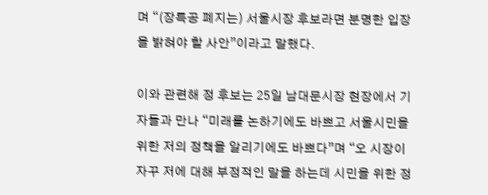며 “(장특공 폐지는) 서울시장 후보라면 분명한 입장을 밝혀야 할 사안”이라고 말했다.

이와 관련해 정 후보는 25일 남대문시장 현장에서 기자들과 만나 “미래를 논하기에도 바쁘고 서울시민을 위한 저의 정책을 알리기에도 바쁘다”며 “오 시장이 자꾸 저에 대해 부정적인 말을 하는데 시민을 위한 정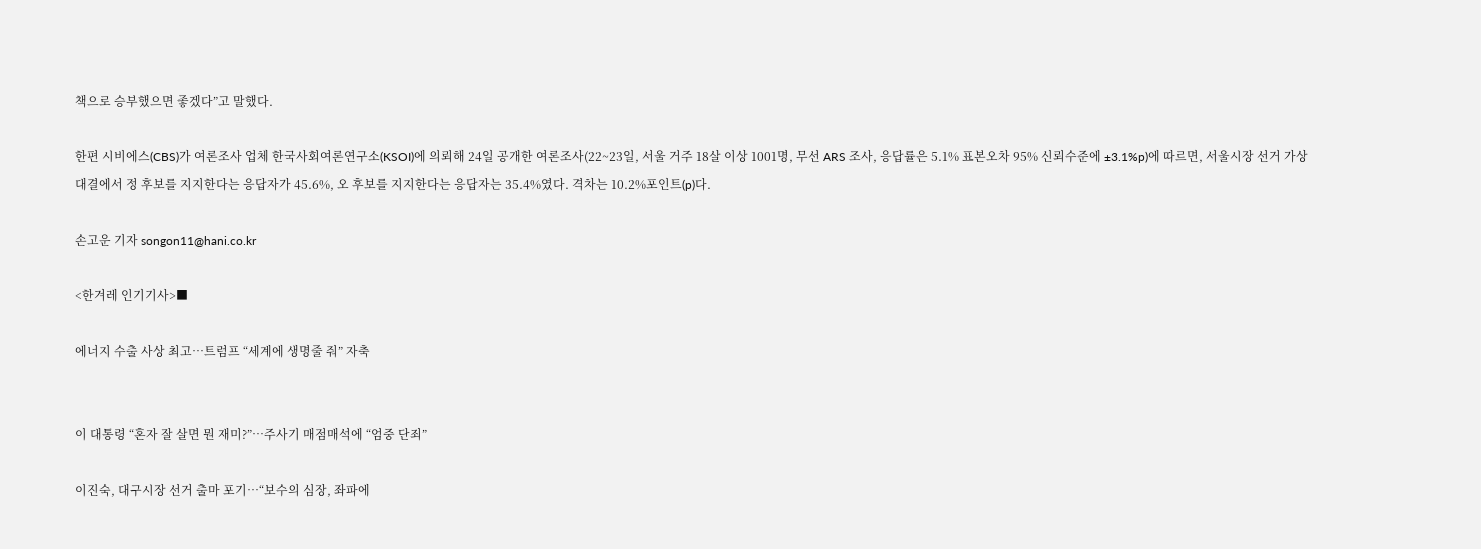책으로 승부했으면 좋겠다”고 말했다.

한편 시비에스(CBS)가 여론조사 업체 한국사회여론연구소(KSOI)에 의뢰해 24일 공개한 여론조사(22~23일, 서울 거주 18살 이상 1001명, 무선 ARS 조사, 응답률은 5.1% 표본오차 95% 신뢰수준에 ±3.1%p)에 따르면, 서울시장 선거 가상 대결에서 정 후보를 지지한다는 응답자가 45.6%, 오 후보를 지지한다는 응답자는 35.4%였다. 격차는 10.2%포인트(p)다.

손고운 기자 songon11@hani.co.kr

<한겨레 인기기사>■

에너지 수출 사상 최고…트럼프 “세계에 생명줄 줘” 자축


이 대통령 “혼자 잘 살면 뭔 재미?”…주사기 매점매석에 “엄중 단죄”

이진숙, 대구시장 선거 출마 포기…“보수의 심장, 좌파에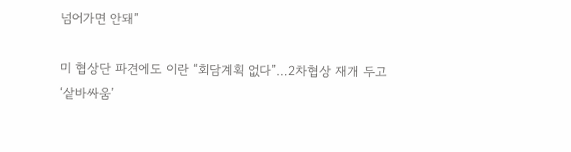넘어가면 안돼”

미 협상단 파견에도 이란 “회담계획 없다”…2차협상 재개 두고 ‘샅바싸움’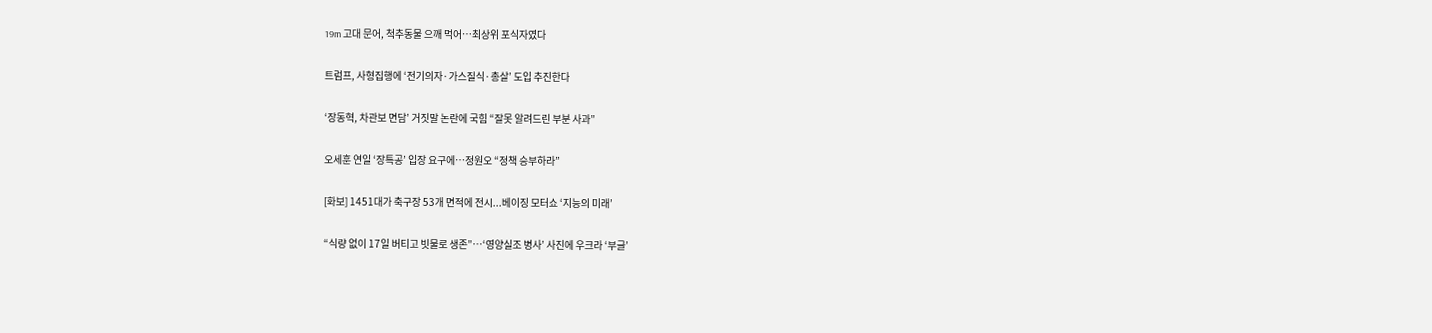19m 고대 문어, 척추동물 으깨 먹어…최상위 포식자였다

트럼프, 사형집행에 ‘전기의자·가스질식·총살’ 도입 추진한다

‘장동혁, 차관보 면담’ 거짓말 논란에 국힘 “잘못 알려드린 부분 사과”

오세훈 연일 ‘장특공’ 입장 요구에…정원오 “정책 승부하라”

[화보] 1451대가 축구장 53개 면적에 전시...베이징 모터쇼 ‘지능의 미래’

“식량 없이 17일 버티고 빗물로 생존”…‘영양실조 병사’ 사진에 우크라 ‘부글’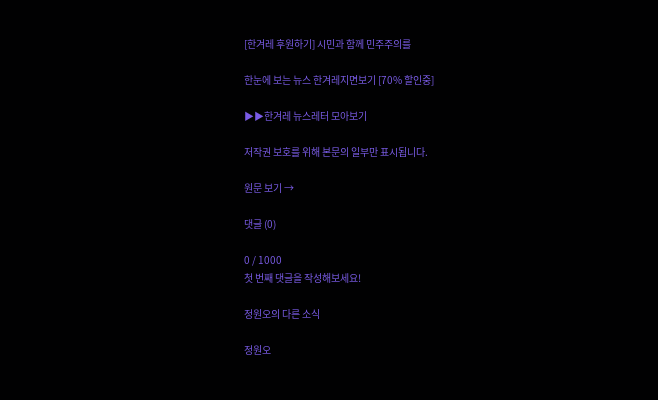[한겨레 후원하기] 시민과 함께 민주주의를

한눈에 보는 뉴스 한겨레지면보기 [70% 할인중]

▶▶한겨레 뉴스레터 모아보기

저작권 보호를 위해 본문의 일부만 표시됩니다.

원문 보기 →

댓글 (0)

0 / 1000
첫 번째 댓글을 작성해보세요!

정원오의 다른 소식

정원오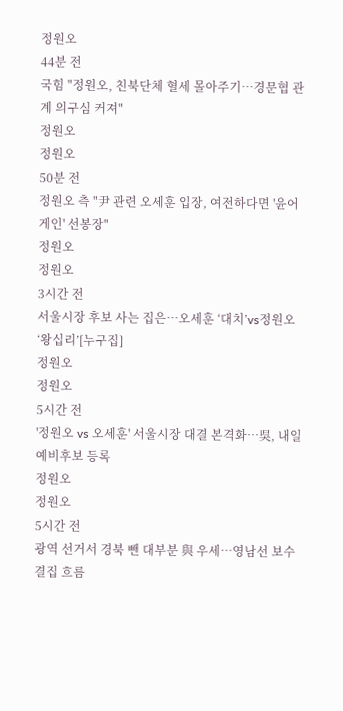정원오
44분 전
국힘 "정원오, 친북단체 혈세 몰아주기…경문협 관계 의구심 커져"
정원오
정원오
50분 전
정원오 측 "尹 관련 오세훈 입장, 여전하다면 '윤어게인' 선봉장"
정원오
정원오
3시간 전
서울시장 후보 사는 집은…오세훈 ‘대치’vs정원오 ‘왕십리’[누구집]
정원오
정원오
5시간 전
'정원오 vs 오세훈' 서울시장 대결 본격화…吳, 내일 예비후보 등록
정원오
정원오
5시간 전
광역 선거서 경북 뺀 대부분 與 우세…영남선 보수결집 흐름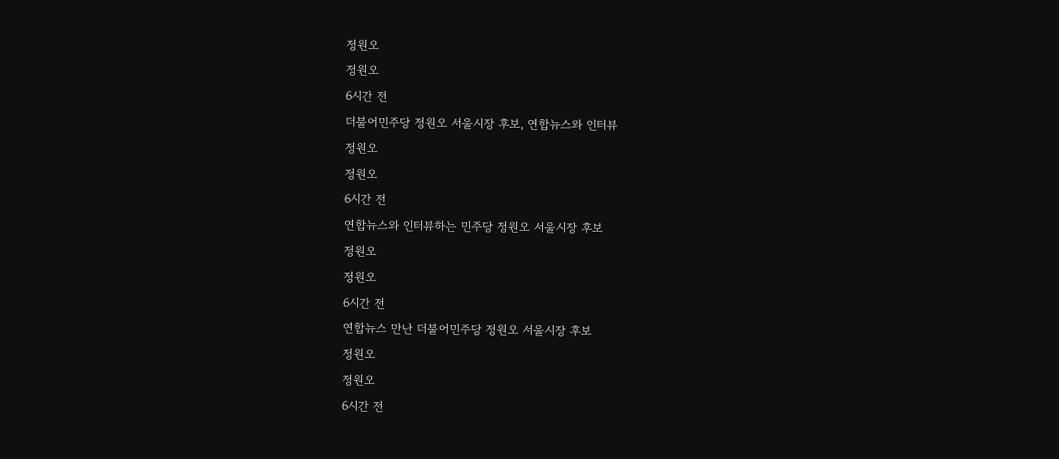정원오
정원오
6시간 전
더불어민주당 정원오 서울시장 후보, 연합뉴스와 인터뷰
정원오
정원오
6시간 전
연합뉴스와 인터뷰하는 민주당 정원오 서울시장 후보
정원오
정원오
6시간 전
연합뉴스 만난 더불어민주당 정원오 서울시장 후보
정원오
정원오
6시간 전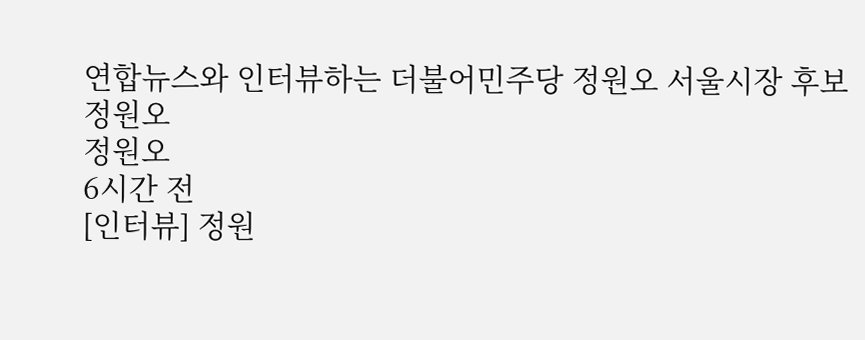연합뉴스와 인터뷰하는 더불어민주당 정원오 서울시장 후보
정원오
정원오
6시간 전
[인터뷰] 정원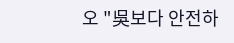오 "吳보다 안전하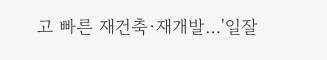고 빠른 재건축·재개발…'일잘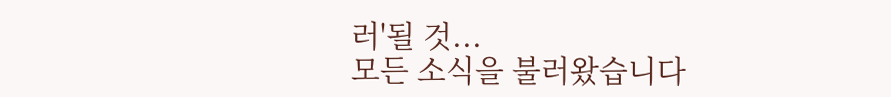러'될 것...
모든 소식을 불러왔습니다